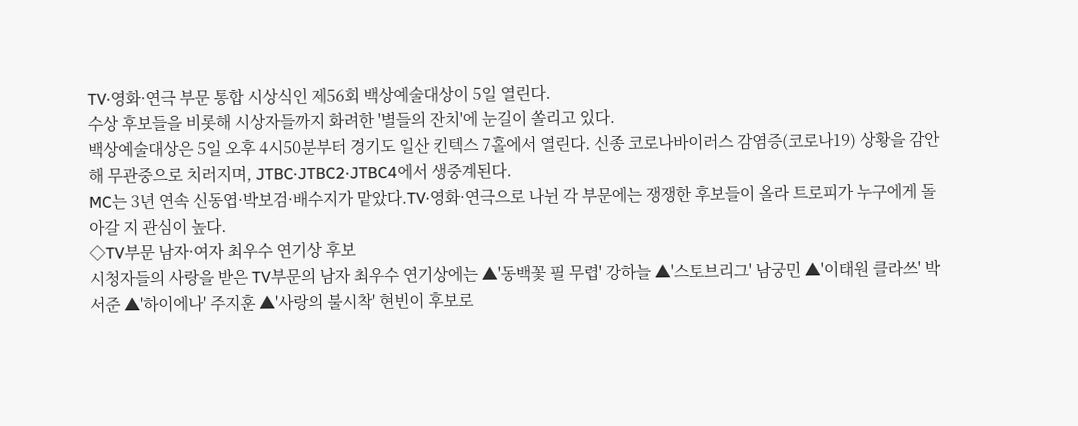TV·영화·연극 부문 통합 시상식인 제56회 백상예술대상이 5일 열린다.
수상 후보들을 비롯해 시상자들까지 화려한 '별들의 잔치'에 눈길이 쏠리고 있다.
백상예술대상은 5일 오후 4시50분부터 경기도 일산 킨텍스 7홀에서 열린다. 신종 코로나바이러스 감염증(코로나19) 상황을 감안해 무관중으로 치러지며, JTBC·JTBC2·JTBC4에서 생중계된다.
MC는 3년 연속 신동엽·박보검·배수지가 맡았다.TV·영화·연극으로 나뉜 각 부문에는 쟁쟁한 후보들이 올라 트로피가 누구에게 돌아갈 지 관심이 높다.
◇TV부문 남자·여자 최우수 연기상 후보
시청자들의 사랑을 받은 TV부문의 남자 최우수 연기상에는 ▲'동백꽃 필 무렵' 강하늘 ▲'스토브리그' 남궁민 ▲'이태원 클라쓰' 박서준 ▲'하이에나' 주지훈 ▲'사랑의 불시착' 현빈이 후보로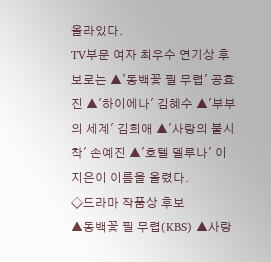올라있다.
TV부문 여자 최우수 연기상 후보로는 ▲'동백꽃 필 무렵' 공효진 ▲'하이에나' 김혜수 ▲'부부의 세계' 김희애 ▲'사랑의 불시착' 손예진 ▲'호텔 델루나' 이지은이 이름을 올렸다.
◇드라마 작품상 후보
▲동백꽃 필 무렵(KBS) ▲사랑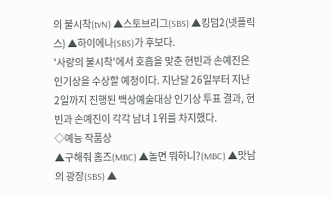의 불시착(tvN) ▲스토브리그(SBS) ▲킹덤2(넷플릭스) ▲하이에나(SBS)가 후보다.
'사랑의 불시착'에서 호흡을 맞춘 현빈과 손예진은 인기상을 수상할 예정이다. 지난달 26일부터 지난 2일까지 진행된 백상예술대상 인기상 투표 결과, 현빈과 손예진이 각각 남녀 1위를 차지했다.
◇예능 작품상
▲구해줘 홈즈(MBC) ▲놀면 뭐하니?(MBC) ▲맛남의 광장(SBS) ▲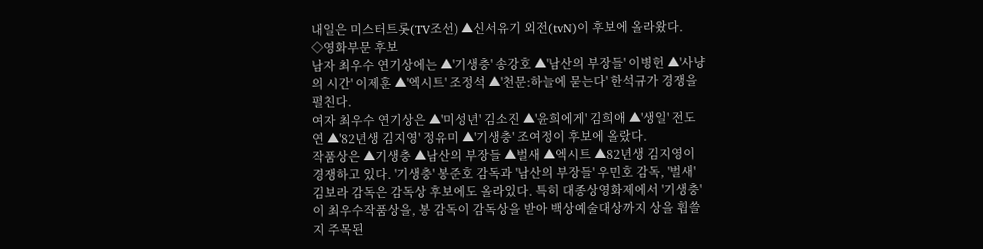내일은 미스터트롯(TV조선) ▲신서유기 외전(tvN)이 후보에 올라왔다.
◇영화부문 후보
남자 최우수 연기상에는 ▲'기생충' 송강호 ▲'남산의 부장들' 이병헌 ▲'사냥의 시간' 이제훈 ▲'엑시트' 조정석 ▲'천문:하늘에 묻는다' 한석규가 경쟁을 펼친다.
여자 최우수 연기상은 ▲'미성년' 김소진 ▲'윤희에게' 김희애 ▲'생일' 전도연 ▲'82년생 김지영' 정유미 ▲'기생충' 조여정이 후보에 올랐다.
작품상은 ▲기생충 ▲남산의 부장들 ▲벌새 ▲엑시트 ▲82년생 김지영이 경쟁하고 있다. '기생충' 봉준호 감독과 '남산의 부장들' 우민호 감독, '벌새' 김보라 감독은 감독상 후보에도 올라있다. 특히 대종상영화제에서 '기생충'이 최우수작품상을, 봉 감독이 감독상을 받아 백상예술대상까지 상을 휩쓸 지 주목된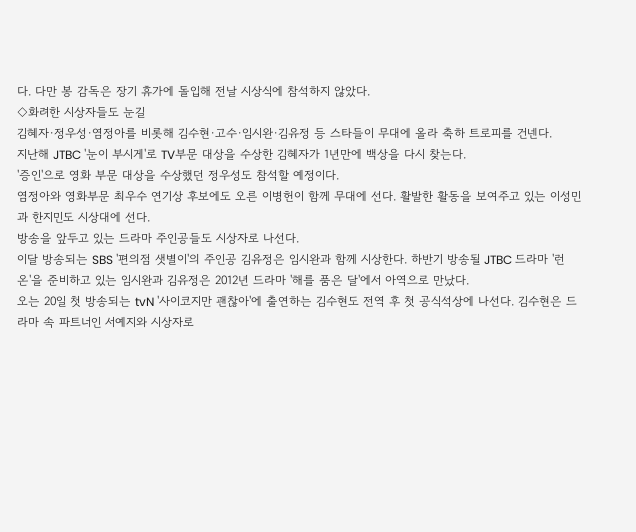다. 다만 봉 감독은 장기 휴가에 돌입해 전날 시상식에 참석하지 않았다.
◇화려한 시상자들도 눈길
김혜자·정우성·염정아를 비롯해 김수현·고수·임시완·김유정 등 스타들이 무대에 올라 축하 트로피를 건넨다.
지난해 JTBC '눈이 부시게'로 TV부문 대상을 수상한 김혜자가 1년만에 백상을 다시 찾는다.
'증인'으로 영화 부문 대상을 수상했던 정우성도 참석할 예정이다.
염정아와 영화부문 최우수 연기상 후보에도 오른 이병헌이 함께 무대에 선다. 활발한 활동을 보여주고 있는 이성민과 한지민도 시상대에 선다.
방송을 앞두고 있는 드라마 주인공들도 시상자로 나선다.
이달 방송되는 SBS '편의점 샛별이'의 주인공 김유정은 임시완과 함께 시상한다. 하반기 방송될 JTBC 드라마 '런 온'을 준비하고 있는 임시완과 김유정은 2012년 드라마 '해를 품은 달'에서 아역으로 만났다.
오는 20일 첫 방송되는 tvN '사이코지만 괜찮아'에 출연하는 김수현도 전역 후 첫 공식석상에 나선다. 김수현은 드라마 속 파트너인 서예지와 시상자로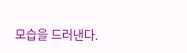모습을 드러낸다.